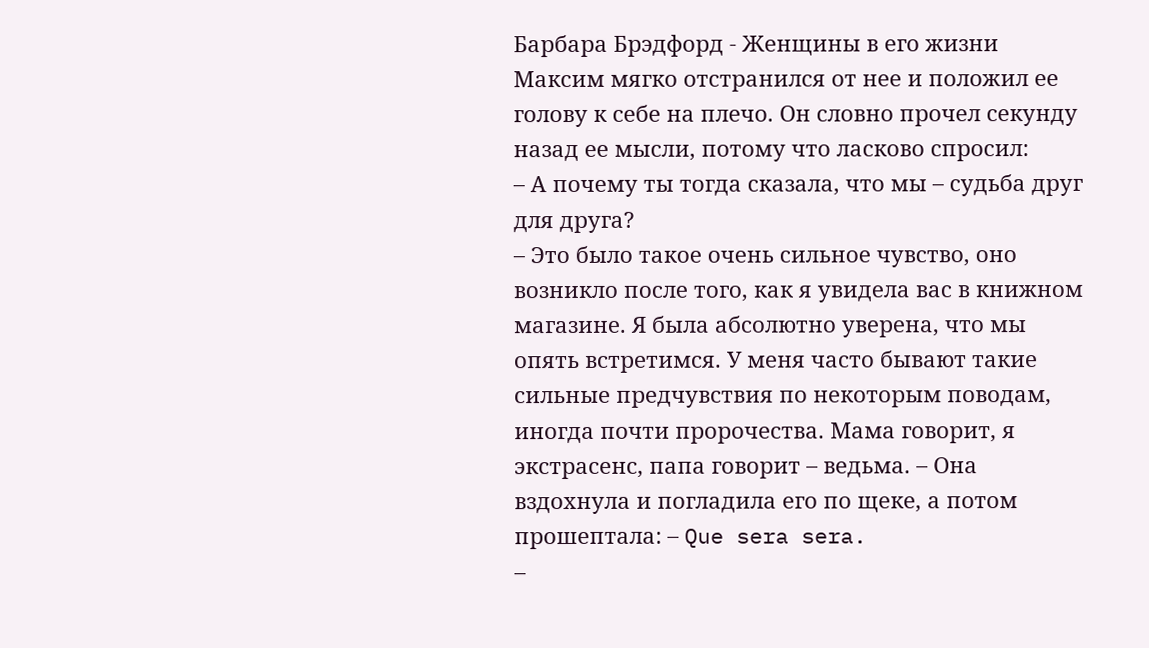Барбара Брэдфорд - Женщины в его жизни
Максим мягко отстранился от нее и положил ее голову к себе на плечо. Он словно прочел секунду назад ее мысли, потому что ласково спросил:
– А почему ты тогда сказала, что мы – судьба друг для друга?
– Это было такое очень сильное чувство, оно возникло после того, как я увидела вас в книжном магазине. Я была абсолютно уверена, что мы опять встретимся. У меня часто бывают такие сильные предчувствия по некоторым поводам, иногда почти пророчества. Мама говорит, я экстрасенс, папа говорит – ведьма. – Она вздохнула и погладила его по щеке, а потом прошептала: – Que sera sera.
–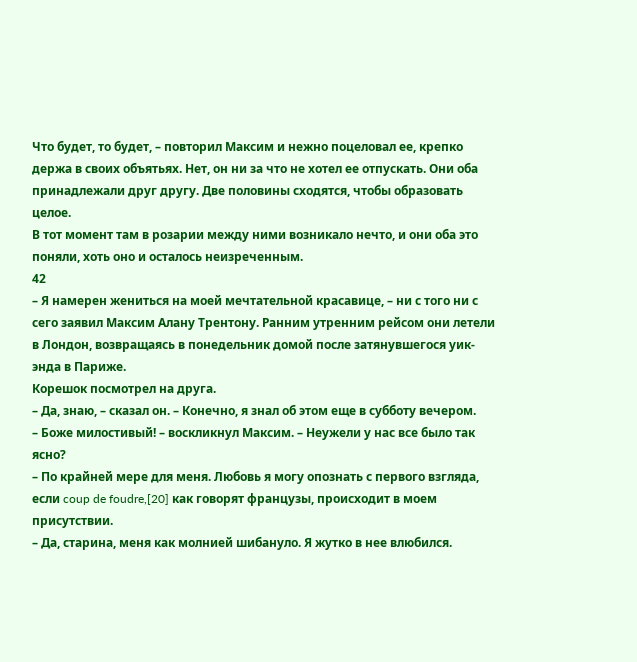Что будет, то будет, – повторил Максим и нежно поцеловал ее, крепко держа в своих объятьях. Нет, он ни за что не хотел ее отпускать. Они оба принадлежали друг другу. Две половины сходятся, чтобы образовать целое.
В тот момент там в розарии между ними возникало нечто, и они оба это поняли, хоть оно и осталось неизреченным.
42
– Я намерен жениться на моей мечтательной красавице, – ни с того ни с сего заявил Максим Алану Трентону. Ранним утренним рейсом они летели в Лондон, возвращаясь в понедельник домой после затянувшегося уик-энда в Париже.
Корешок посмотрел на друга.
– Да, знаю, – сказал он. – Конечно, я знал об этом еще в субботу вечером.
– Боже милостивый! – воскликнул Максим. – Неужели у нас все было так ясно?
– По крайней мере для меня. Любовь я могу опознать с первого взгляда, если coup de foudre,[20] как говорят французы, происходит в моем присутствии.
– Да, старина, меня как молнией шибануло. Я жутко в нее влюбился.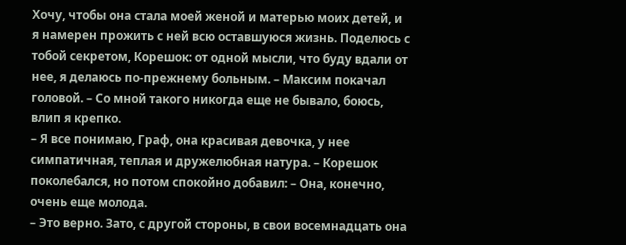Хочу, чтобы она стала моей женой и матерью моих детей, и я намерен прожить с ней всю оставшуюся жизнь. Поделюсь с тобой секретом, Корешок: от одной мысли, что буду вдали от нее, я делаюсь по-прежнему больным. – Максим покачал головой. – Со мной такого никогда еще не бывало, боюсь, влип я крепко.
– Я все понимаю, Граф, она красивая девочка, у нее симпатичная, теплая и дружелюбная натура. – Корешок поколебался, но потом спокойно добавил: – Она, конечно, очень еще молода.
– Это верно. Зато, с другой стороны, в свои восемнадцать она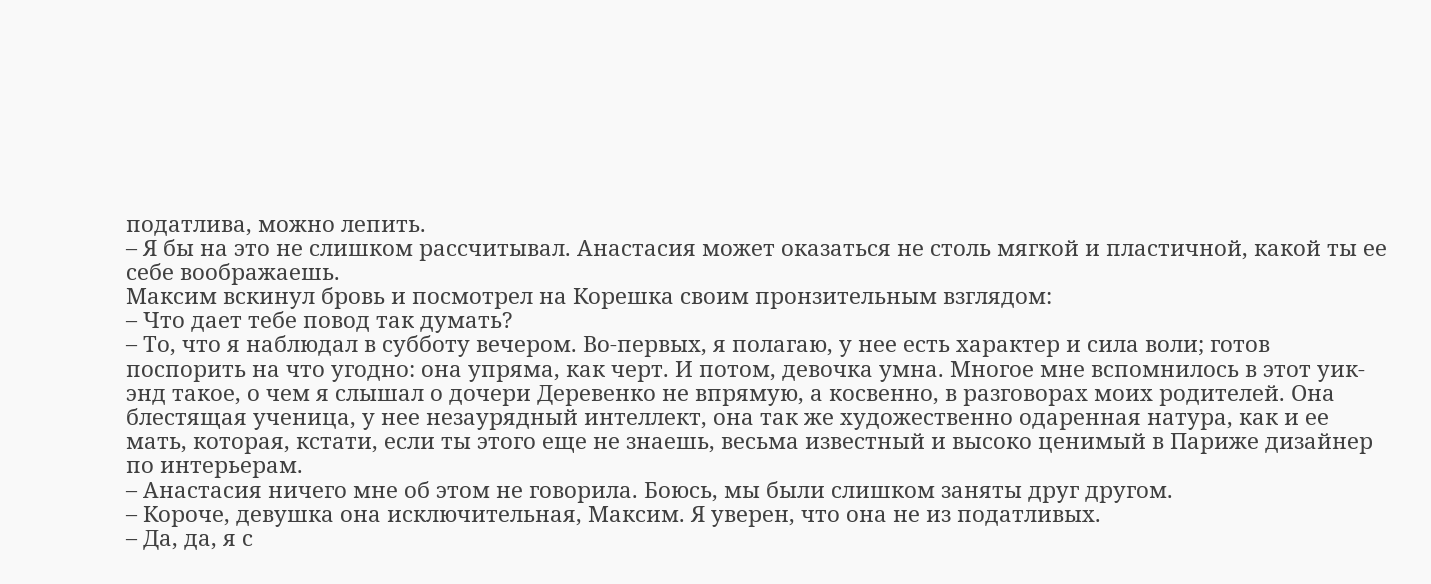податлива, можно лепить.
– Я бы на это не слишком рассчитывал. Анастасия может оказаться не столь мягкой и пластичной, какой ты ее себе воображаешь.
Максим вскинул бровь и посмотрел на Корешка своим пронзительным взглядом:
– Что дает тебе повод так думать?
– То, что я наблюдал в субботу вечером. Во-первых, я полагаю, у нее есть характер и сила воли; готов поспорить на что угодно: она упряма, как черт. И потом, девочка умна. Многое мне вспомнилось в этот уик-энд такое, о чем я слышал о дочери Деревенко не впрямую, а косвенно, в разговорах моих родителей. Она блестящая ученица, у нее незаурядный интеллект, она так же художественно одаренная натура, как и ее мать, которая, кстати, если ты этого еще не знаешь, весьма известный и высоко ценимый в Париже дизайнер по интерьерам.
– Анастасия ничего мне об этом не говорила. Боюсь, мы были слишком заняты друг другом.
– Короче, девушка она исключительная, Максим. Я уверен, что она не из податливых.
– Да, да, я с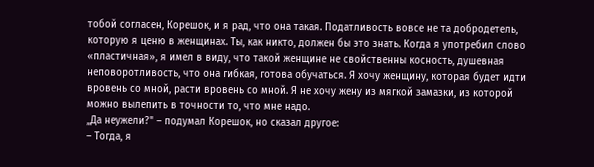тобой согласен, Корешок, и я рад, что она такая. Податливость вовсе не та добродетель, которую я ценю в женщинах. Ты, как никто, должен бы это знать. Когда я употребил слово «пластичная», я имел в виду, что такой женщине не свойственны косность, душевная неповоротливость, что она гибкая, готова обучаться. Я хочу женщину, которая будет идти вровень со мной, расти вровень со мной. Я не хочу жену из мягкой замазки, из которой можно вылепить в точности то, что мне надо.
„Да неужели?" – подумал Корешок, но сказал другое:
– Тогда, я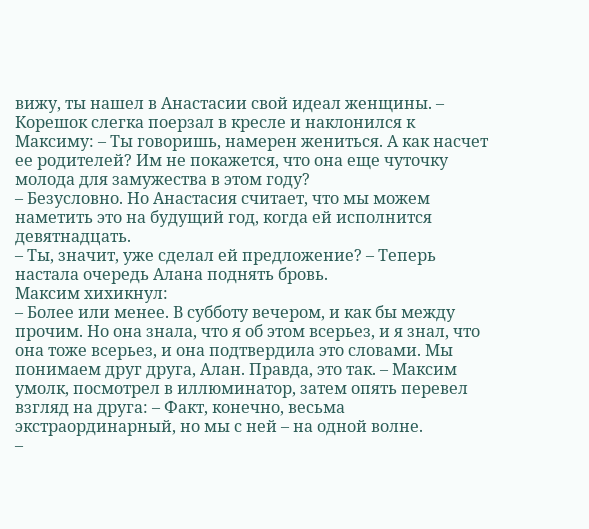вижу, ты нашел в Анастасии свой идеал женщины. – Корешок слегка поерзал в кресле и наклонился к Максиму: – Ты говоришь, намерен жениться. А как насчет ее родителей? Им не покажется, что она еще чуточку молода для замужества в этом году?
– Безусловно. Но Анастасия считает, что мы можем наметить это на будущий год, когда ей исполнится девятнадцать.
– Ты, значит, уже сделал ей предложение? – Теперь настала очередь Алана поднять бровь.
Максим хихикнул:
– Более или менее. В субботу вечером, и как бы между прочим. Но она знала, что я об этом всерьез, и я знал, что она тоже всерьез, и она подтвердила это словами. Мы понимаем друг друга, Алан. Правда, это так. – Максим умолк, посмотрел в иллюминатор, затем опять перевел взгляд на друга: – Факт, конечно, весьма экстраординарный, но мы с ней – на одной волне.
–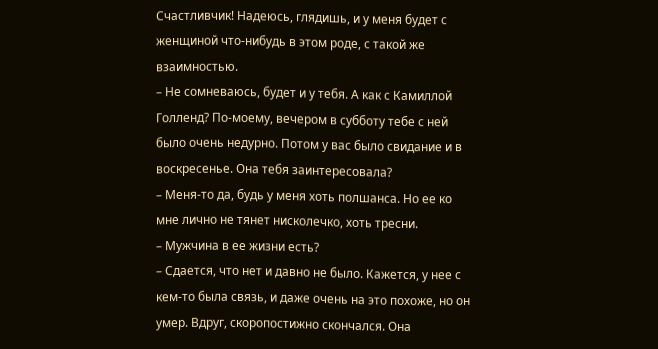Счастливчик! Надеюсь, глядишь, и у меня будет с женщиной что-нибудь в этом роде, с такой же взаимностью.
– Не сомневаюсь, будет и у тебя. А как с Камиллой Голленд? По-моему, вечером в субботу тебе с ней было очень недурно. Потом у вас было свидание и в воскресенье. Она тебя заинтересовала?
– Меня-то да, будь у меня хоть полшанса. Но ее ко мне лично не тянет нисколечко, хоть тресни.
– Мужчина в ее жизни есть?
– Сдается, что нет и давно не было. Кажется, у нее с кем-то была связь, и даже очень на это похоже, но он умер. Вдруг, скоропостижно скончался. Она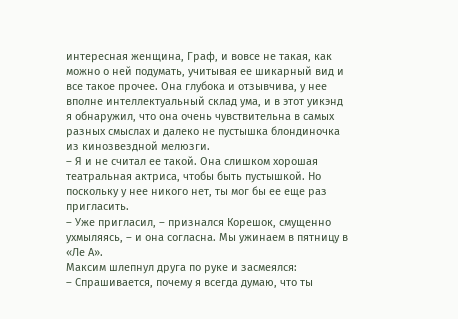интересная женщина, Граф, и вовсе не такая, как можно о ней подумать, учитывая ее шикарный вид и все такое прочее. Она глубока и отзывчива, у нее вполне интеллектуальный склад ума, и в этот уикэнд я обнаружил, что она очень чувствительна в самых разных смыслах и далеко не пустышка блондиночка из кинозвездной мелюзги.
– Я и не считал ее такой. Она слишком хорошая театральная актриса, чтобы быть пустышкой. Но поскольку у нее никого нет, ты мог бы ее еще раз пригласить.
– Уже пригласил, – признался Корешок, смущенно ухмыляясь, – и она согласна. Мы ужинаем в пятницу в «Ле А».
Максим шлепнул друга по руке и засмеялся:
– Спрашивается, почему я всегда думаю, что ты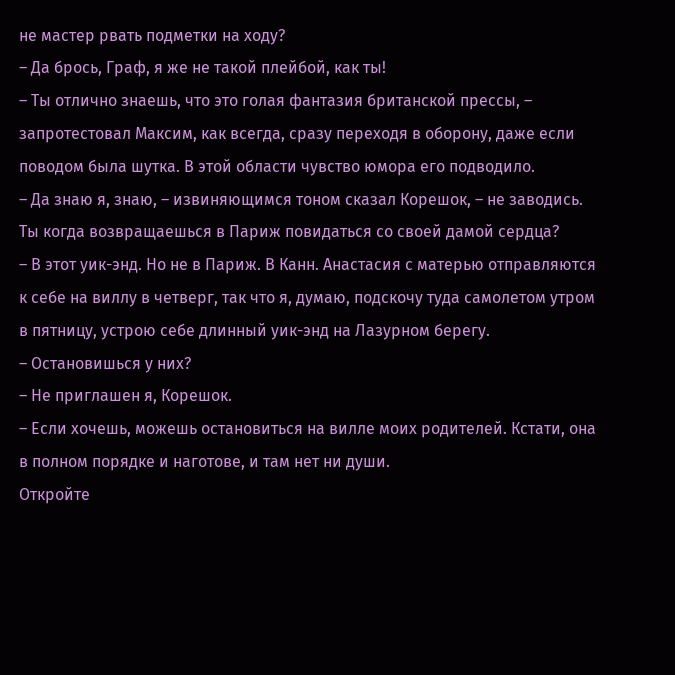не мастер рвать подметки на ходу?
– Да брось, Граф, я же не такой плейбой, как ты!
– Ты отлично знаешь, что это голая фантазия британской прессы, – запротестовал Максим, как всегда, сразу переходя в оборону, даже если поводом была шутка. В этой области чувство юмора его подводило.
– Да знаю я, знаю, – извиняющимся тоном сказал Корешок, – не заводись. Ты когда возвращаешься в Париж повидаться со своей дамой сердца?
– В этот уик-энд. Но не в Париж. В Канн. Анастасия с матерью отправляются к себе на виллу в четверг, так что я, думаю, подскочу туда самолетом утром в пятницу, устрою себе длинный уик-энд на Лазурном берегу.
– Остановишься у них?
– Не приглашен я, Корешок.
– Если хочешь, можешь остановиться на вилле моих родителей. Кстати, она в полном порядке и наготове, и там нет ни души.
Откройте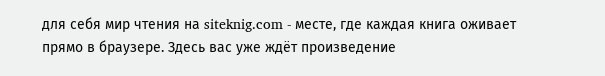для себя мир чтения на siteknig.com - месте, где каждая книга оживает прямо в браузере. Здесь вас уже ждёт произведение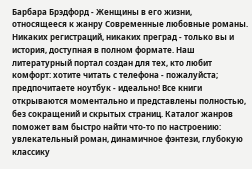Барбара Брэдфорд - Женщины в его жизни, относящееся к жанру Современные любовные романы. Никаких регистраций, никаких преград - только вы и история, доступная в полном формате. Наш литературный портал создан для тех, кто любит комфорт: хотите читать с телефона - пожалуйста; предпочитаете ноутбук - идеально! Все книги открываются моментально и представлены полностью, без сокращений и скрытых страниц. Каталог жанров поможет вам быстро найти что-то по настроению: увлекательный роман, динамичное фэнтези, глубокую классику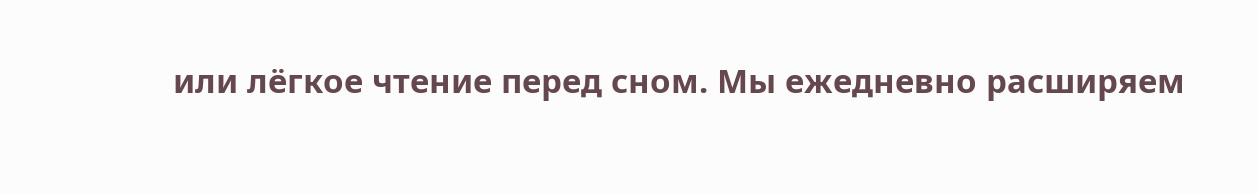или лёгкое чтение перед сном. Мы ежедневно расширяем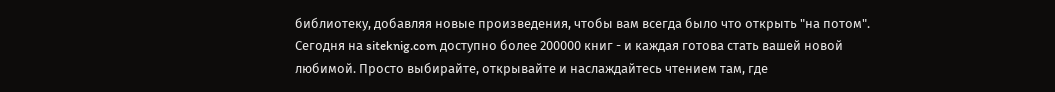библиотеку, добавляя новые произведения, чтобы вам всегда было что открыть "на потом". Сегодня на siteknig.com доступно более 200000 книг - и каждая готова стать вашей новой любимой. Просто выбирайте, открывайте и наслаждайтесь чтением там, где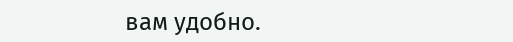вам удобно.